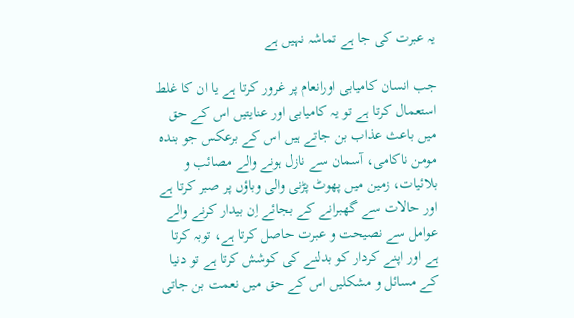یہ عبرت کی جا ہے تماشہ نہیں ہے

جب انسان کامیابی اورانعام پر غرور کرتا ہے یا ان کا غلط استعمال کرتا ہے تو یہ کامیابی اور عنایتیں اس کے حق میں باعث عذاب بن جاتے ہیں اس کے برعکس جو بندہ مومن ناکامی، آسمان سے نازل ہونے والے مصائب و بلائیات، زمین میں پھوٹ پڑنی والی وباؤں پر صبر کرتا ہے اور حالات سے گھبرانے کے بجائے اِن بیدار کرنے والے عوامل سے نصیحت و عبرت حاصل کرتا ہے، توبہ کرتا ہے اور اپنے کردار کو بدلنے کی کوشش کرتا ہے تو دنیا کے مسائل و مشکلیں اس کے حق میں نعمت بن جاتی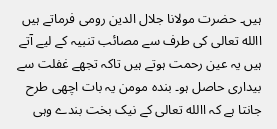ہیں۔ حضرت مولانا جلال الدین رومی فرماتے ہیں االله تعالی کی طرف سے مصائب تنبیہ کے لیے آتے ہیں یہ عین رحمت ہوتے ہیں تاکہ تجھے غفلت سے بیداری حاصل ہو۔ بندہ مومن یہ بات اچھی طرح جانتا ہے کہ االله تعالی کے نیک بخت بندے وہی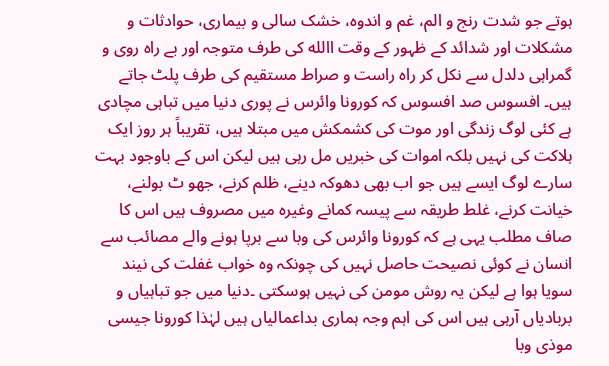ہوتے جو شدت رنج و الم، غم و اندوہ، خشک سالی و بیماری، حوادثات و مشکلات اور شدائد کے ظہور کے وقت االله کی طرف متوجہ اور بے راہ روی و گمراہی دلدل سے نکل کر راہ راست و صراط مستقیم کی طرف پلٹ جاتے ہیں۔ افسوس صد افسوس کہ کورونا وائرس نے پوری دنیا میں تباہی مچادی ہے کئی لوگ زندگی اور موت کی کشمکش میں مبتلا ہیں، تقریباً ہر روز ایک ہلاکت کی نہیں بلکہ اموات کی خبریں مل رہی ہیں لیکن اس کے باوجود بہت سارے لوگ ایسے ہیں جو اب بھی دھوکہ دینے، ظلم کرنے، جھو ٹ بولنے، خیانت کرنے، غلط طریقہ سے پیسہ کمانے وغیرہ میں مصروف ہیں اس کا صاف مطلب یہی ہے کہ کورونا وائرس کی وبا سے برپا ہونے والے مصائب سے انسان نے کوئی نصیحت حاصل نہیں کی چونکہ وہ خواب غفلت کی نیند سویا ہوا ہے لیکن یہ روش مومن کی نہیں ہوسکتی ۔دنیا میں جو تباہیاں و بربادیاں آرہی ہیں اس کی اہم وجہ ہماری بداعمالیاں ہیں لہٰذا کورونا جیسی موذی وبا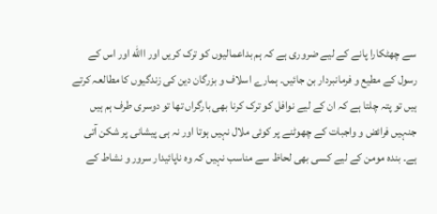سے چھٹکارا پانے کے لیے ضروری ہے کہ ہم بداعمالیوں کو ترک کریں اور االله اور اس کے رسول کے مطیع و فرمانبردار بن جائیں۔ ہمارے اسلاف و بزرگان دین کی زندگیوں کا مطالعہ کرتے ہیں تو پتہ چلتا ہے کہ ان کے لیے نوافل کو ترک کرنا بھی بارگراں تھا تو دوسری طرف ہم ہیں جنہیں فرائض و واجبات کے چھوٹنے پر کوئی ملال نہیں ہوتا اور نہ ہی پیشانی پر شکن آتی ہے۔ بندہ مومن کے لیے کسی بھی لحاظ سے مناسب نہیں کہ وہ ناپائیدار سرور و نشاط کے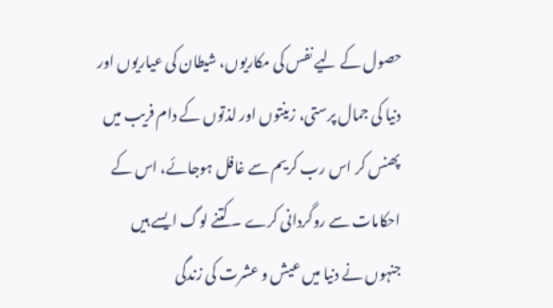حصول کے لیے نفس کی مکاریوں، شیطان کی عیاریوں اور دنیا کی جمال پرستی، زینتوں اور لذتوں کے دام فریب میں پھنس کر اس رب کریم سے غافل ہوجائے، اس کے احکامات سے روگردانی کرے ۔ کتنے لوگ ایسے ہیں جنہوں نے دنیا میں عیش و عشرت کی زندگی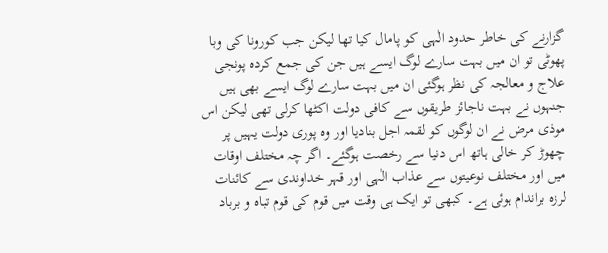گزارنے کی خاطر حدود الٰہی کو پامال کیا تھا لیکن جب کورونا کی وبا پھوٹی تو ان میں بہت سارے لوگ ایسے ہیں جن کی جمع کردہ پونجی علاج و معالجہ کی نظر ہوگئی ان میں بہت سارے لوگ ایسے بھی ہیں جنہوں نے بہت ناجائز طریقوں سے کافی دولت اکٹھا کرلی تھی لیکن اس موذی مرض نے ان لوگوں کو لقمہ اجل بنادیا اور وہ پوری دولت یہیں پر چھوڑ کر خالی ہاتھ اس دنیا سے رخصت ہوگئے۔ اگر چہ مختلف اوقات میں اور مختلف نوعیتوں سے عذاب الٰہی اور قہر خداوندی سے کائنات لرزہ براندام ہوئی ہے۔ کبھی تو ایک ہی وقت میں قوم کی قوم تباہ و برباد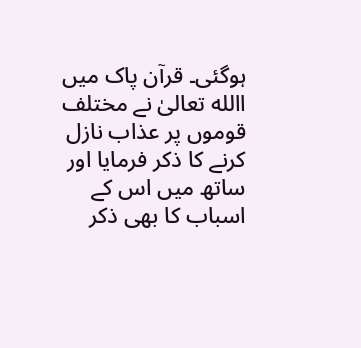ہوگئی۔ قرآن پاک میں االله تعالیٰ نے مختلف قوموں پر عذاب نازل کرنے کا ذکر فرمایا اور ساتھ میں اس کے اسباب کا بھی ذکر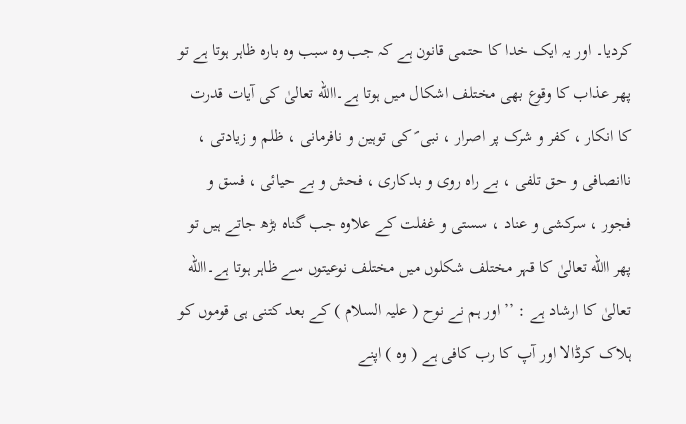کردیا۔ اور یہ ایک خدا کا حتمی قانون ہے کہ جب وہ سبب وہ بارہ ظاہر ہوتا ہے تو پھر عذاب کا وقوع بھی مختلف اشکال میں ہوتا ہے۔االله تعالیٰ کی آیات قدرت کا انکار ، کفر و شرک پر اصرار ، نبی ؐ کی توہین و نافرمانی ، ظلم و زیادتی ، ناانصافی و حق تلفی ، بے راہ روی و بدکاری ، فحش و بے حیائی ، فسق و فجور ، سرکشی و عناد ، سستی و غفلت کے علاوہ جب گناہ بڑھ جاتے ہیں تو پھر االله تعالیٰ کا قہر مختلف شکلوں میں مختلف نوعیتوں سے ظاہر ہوتا ہے۔االله تعالیٰ کا ارشاد ہے : ’’اور ہم نے نوح ( علیہ السلام ) کے بعد کتنی ہی قوموں کو ہلاک کرڈالا اور آپ کا رب کافی ہے ( وہ ) اپنے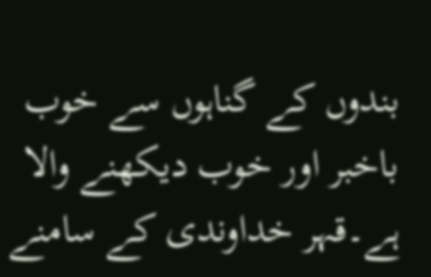بندوں کے گناہوں سے خوب باخبر اور خوب دیکھنے والا ہے۔قہر خداوندی کے سامنے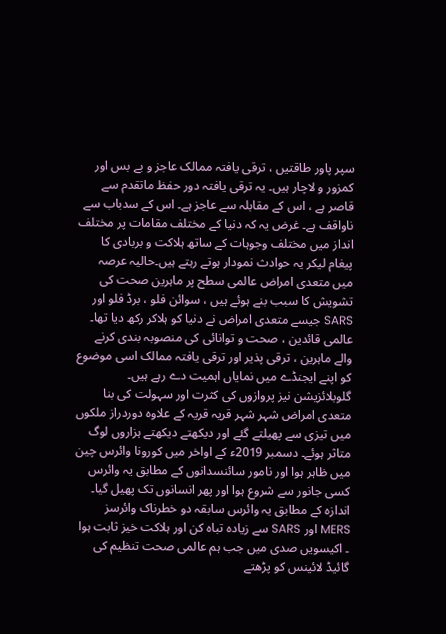سپر پاور طاقتیں ، ترقی یافتہ ممالک عاجز و بے بس اور کمزور و لاچار ہیں۔ یہ ترقی یافتہ دور حفظ ماتقدم سے قاصر ہے ، اس کے مقابلہ سے عاجز ہے۔ اس کے سدباب سے ناواقف ہے۔ غرض یہ کہ دنیا کے مختلف مقامات پر مختلف انداز میں مختلف وجوہات کے ساتھ ہلاکت و بربادی کا پیغام لیکر یہ حوادث نمودار ہوتے رہتے ہیں۔حالیہ عرصہ میں متعدی امراض عالمی سطح پر ماہرین صحت کی تشویش کا سبب بنے ہوئے ہیں ، سوائن فلو ، برڈ فلو اور SARS جیسے متعدی امراض نے دنیا کو ہلاکر رکھ دیا تھا۔ عالمی قائدین ، صحت و توانائی کی منصوبہ بندی کرنے والے ماہرین ، ترقی پذیر اور ترقی یافتہ ممالک اسی موضوع کو اپنے ایجنڈے میں نمایاں اہمیت دے رہے ہیں۔ گلوبلائزیشن نیز پروازوں کی کثرت اور سہولت کی بنا متعدی امراض شہر شہر قریہ قریہ کے علاوہ دوردراز ملکوں میں تیزی سے پھیلتے گئے اور دیکھتے دیکھتے ہزاروں لوگ متاثر ہوئے۔ دسمبر 2019ء کے اواخر میں کورونا وائرس چین میں ظاہر ہوا اور نامور سائنسدانوں کے مطابق یہ وائرس کسی جانور سے شروع ہوا اور پھر انسانوں تک پھیل گیا۔ اندازہ کے مطابق یہ وائرس سابقہ دو خطرناک وائرسز MERS اور SARS سے زیادہ تباہ کن اور ہلاکت خیز ثابت ہوا ۔ اکیسویں صدی میں جب ہم عالمی صحت تنظیم کی گائیڈ لائینس کو پڑھتے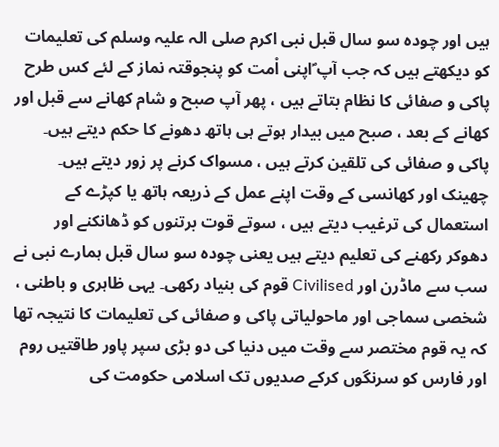ہیں اور چودہ سو سال قبل نبی اکرم صلی الہ علیہ وسلم کی تعلیمات کو دیکھتے ہیں کہ جب آپ ؐاپنی اْمت کو پنجوقتہ نماز کے لئے کس طرح پاکی و صفائی کا نظام بتاتے ہیں ، پھر آپ صبح و شام کھانے سے قبل اور کھانے کے بعد ، صبح میں بیدار ہوتے ہی ہاتھ دھونے کا حکم دیتے ہیں۔ پاکی و صفائی کی تلقین کرتے ہیں ، مسواک کرنے پر زور دیتے ہیں۔ چھینک اور کھانسی کے وقت اپنے عمل کے ذریعہ ہاتھ یا کپڑے کے استعمال کی ترغیب دیتے ہیں ، سوتے قوت برتنوں کو ڈھانکنے اور دھوکر رکھنے کی تعلیم دیتے ہیں یعنی چودہ سو سال قبل ہمارے نبی نے سب سے ماڈرن اور Civilised قوم کی بنیاد رکھی۔ یہی ظاہری و باطنی ، شخصی سماجی اور ماحولیاتی پاکی و صفائی کی تعلیمات کا نتیجہ تھا کہ یہ قوم مختصر سے وقت میں دنیا کی دو بڑی سپر پاور طاقتیں روم اور فارس کو سرنگوں کرکے صدیوں تک اسلامی حکومت کی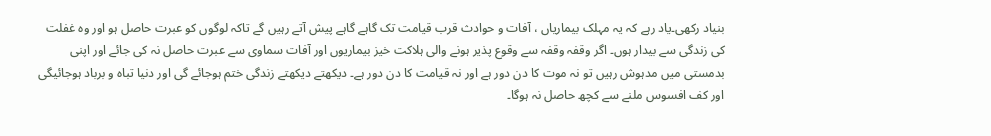بنیاد رکھی۔یاد رہے کہ یہ مہلک بیماریاں ، آفات و حوادث قرب قیامت تک گاہے گاہے پیش آتے رہیں گے تاکہ لوگوں کو عبرت حاصل ہو اور وہ غفلت کی زندگی سے بیدار ہوں۔ اگر وقفہ وقفہ سے وقوع پذیر ہونے والی ہلاکت خیز بیماریوں اور آفات سماوی سے عبرت حاصل نہ کی جائے اور اپنی بدمستی میں مدہوش رہیں تو نہ موت کا دن دور ہے اور نہ قیامت کا دن دور ہے۔ دیکھتے دیکھتے زندگی ختم ہوجائے گی اور دنیا تباہ و برباد ہوجائیگی اور کف افسوس ملنے سے کچھ حاصل نہ ہوگا۔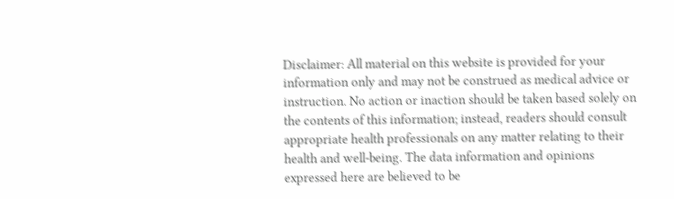Disclaimer: All material on this website is provided for your information only and may not be construed as medical advice or instruction. No action or inaction should be taken based solely on the contents of this information; instead, readers should consult appropriate health professionals on any matter relating to their health and well-being. The data information and opinions expressed here are believed to be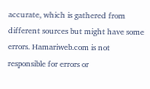accurate, which is gathered from different sources but might have some errors. Hamariweb.com is not responsible for errors or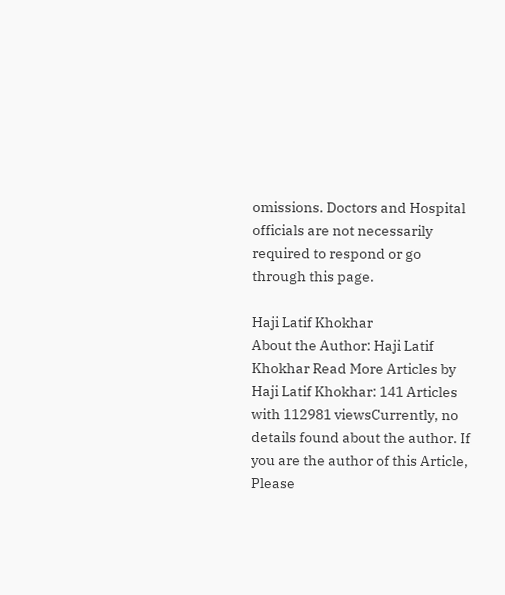omissions. Doctors and Hospital officials are not necessarily required to respond or go through this page.

Haji Latif Khokhar
About the Author: Haji Latif Khokhar Read More Articles by Haji Latif Khokhar: 141 Articles with 112981 viewsCurrently, no details found about the author. If you are the author of this Article, Please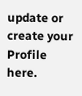update or create your Profile here.